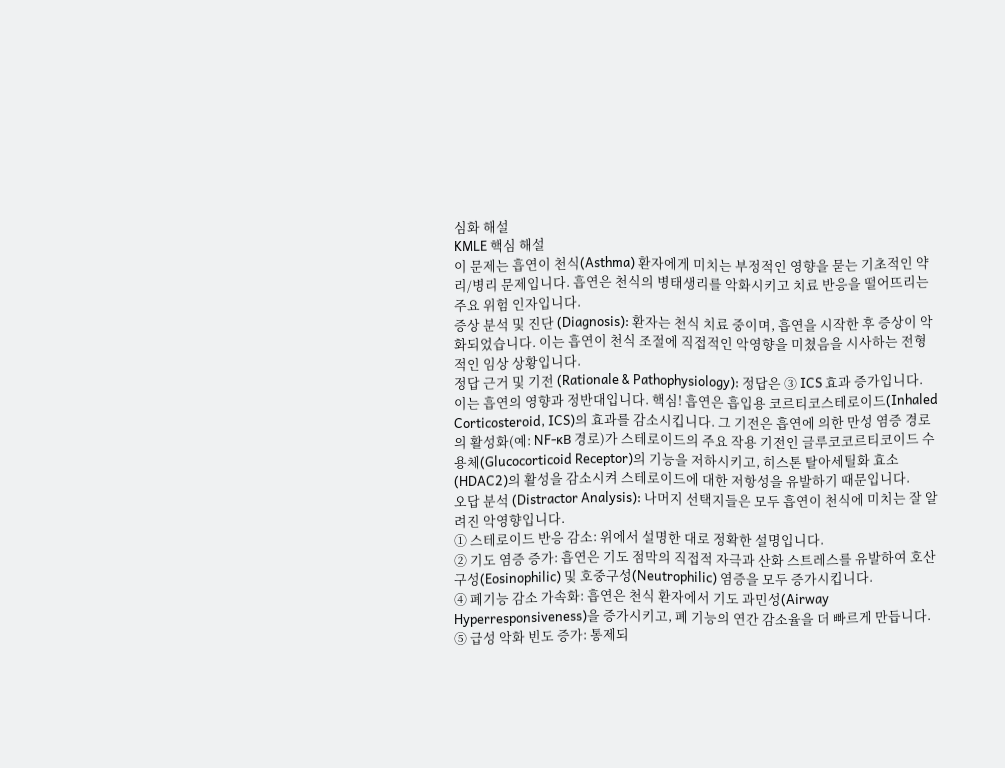심화 해설
KMLE 핵심 해설
이 문제는 흡연이 천식(Asthma) 환자에게 미치는 부정적인 영향을 묻는 기초적인 약리/병리 문제입니다. 흡연은 천식의 병태생리를 악화시키고 치료 반응을 떨어뜨리는 주요 위험 인자입니다.
증상 분석 및 진단 (Diagnosis): 환자는 천식 치료 중이며, 흡연을 시작한 후 증상이 악화되었습니다. 이는 흡연이 천식 조절에 직접적인 악영향을 미쳤음을 시사하는 전형적인 임상 상황입니다.
정답 근거 및 기전 (Rationale & Pathophysiology): 정답은 ③ ICS 효과 증가입니다. 이는 흡연의 영향과 정반대입니다. 핵심! 흡연은 흡입용 코르티코스테로이드(Inhaled Corticosteroid, ICS)의 효과를 감소시킵니다. 그 기전은 흡연에 의한 만성 염증 경로의 활성화(예: NF-κB 경로)가 스테로이드의 주요 작용 기전인 글루코코르티코이드 수용체(Glucocorticoid Receptor)의 기능을 저하시키고, 히스톤 탈아세틸화 효소(HDAC2)의 활성을 감소시켜 스테로이드에 대한 저항성을 유발하기 때문입니다.
오답 분석 (Distractor Analysis): 나머지 선택지들은 모두 흡연이 천식에 미치는 잘 알려진 악영향입니다.
① 스테로이드 반응 감소: 위에서 설명한 대로 정확한 설명입니다.
② 기도 염증 증가: 흡연은 기도 점막의 직접적 자극과 산화 스트레스를 유발하여 호산구성(Eosinophilic) 및 호중구성(Neutrophilic) 염증을 모두 증가시킵니다.
④ 폐기능 감소 가속화: 흡연은 천식 환자에서 기도 과민성(Airway Hyperresponsiveness)을 증가시키고, 폐 기능의 연간 감소율을 더 빠르게 만듭니다.
⑤ 급성 악화 빈도 증가: 통제되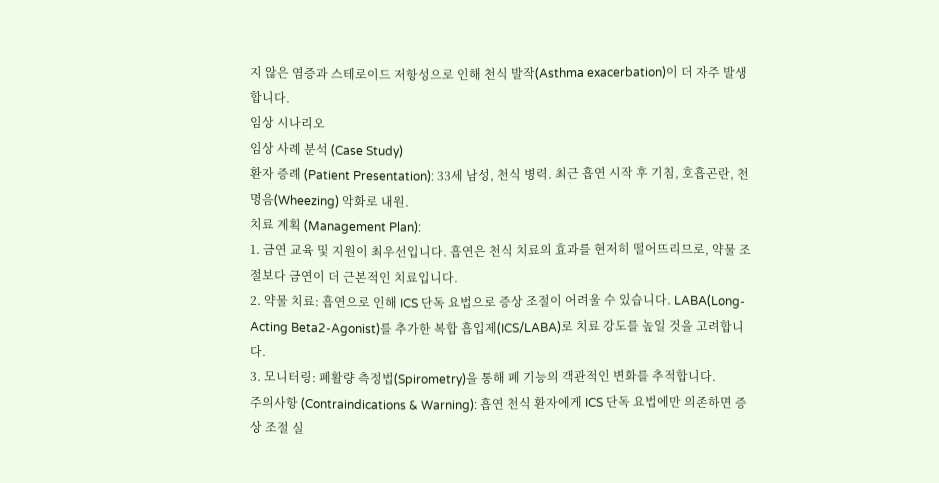지 않은 염증과 스테로이드 저항성으로 인해 천식 발작(Asthma exacerbation)이 더 자주 발생합니다.
임상 시나리오
임상 사례 분석 (Case Study)
환자 증례 (Patient Presentation): 33세 남성, 천식 병력. 최근 흡연 시작 후 기침, 호흡곤란, 천명음(Wheezing) 악화로 내원.
치료 계획 (Management Plan):
1. 금연 교육 및 지원이 최우선입니다. 흡연은 천식 치료의 효과를 현저히 떨어뜨리므로, 약물 조절보다 금연이 더 근본적인 치료입니다.
2. 약물 치료: 흡연으로 인해 ICS 단독 요법으로 증상 조절이 어려울 수 있습니다. LABA(Long-Acting Beta2-Agonist)를 추가한 복합 흡입제(ICS/LABA)로 치료 강도를 높일 것을 고려합니다.
3. 모니터링: 폐활량 측정법(Spirometry)을 통해 폐 기능의 객관적인 변화를 추적합니다.
주의사항 (Contraindications & Warning): 흡연 천식 환자에게 ICS 단독 요법에만 의존하면 증상 조절 실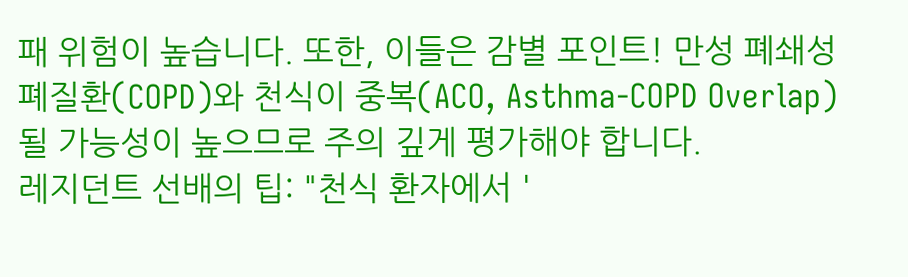패 위험이 높습니다. 또한, 이들은 감별 포인트! 만성 폐쇄성 폐질환(COPD)와 천식이 중복(ACO, Asthma-COPD Overlap)될 가능성이 높으므로 주의 깊게 평가해야 합니다.
레지던트 선배의 팁: "천식 환자에서 '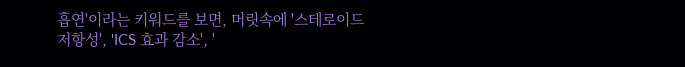흡연'이라는 키워드를 보면, 머릿속에 '스테로이드 저항성', 'ICS 효과 감소', '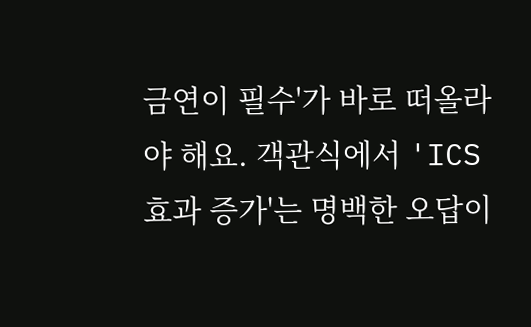금연이 필수'가 바로 떠올라야 해요. 객관식에서 'ICS 효과 증가'는 명백한 오답이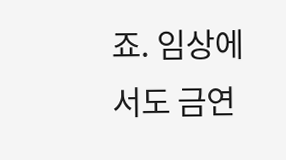죠. 임상에서도 금연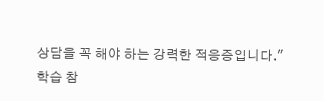상담을 꼭 해야 하는 강력한 적응증입니다."
학습 참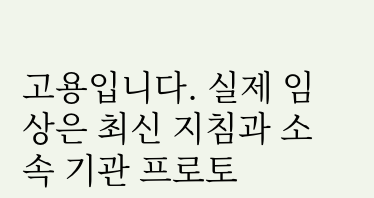고용입니다. 실제 임상은 최신 지침과 소속 기관 프로토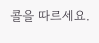콜을 따르세요.